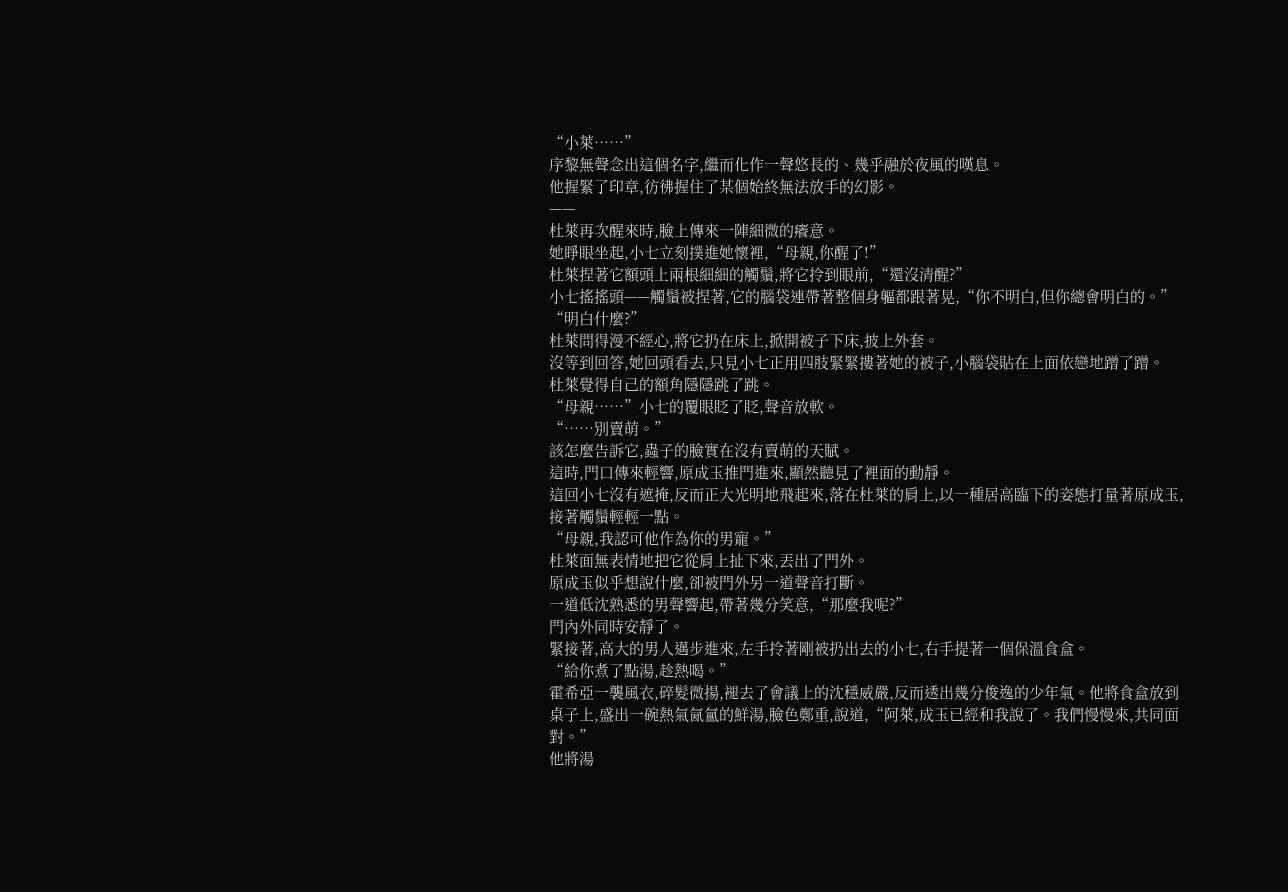“小萊……”
序黎無聲念出這個名字,繼而化作一聲悠長的、幾乎融於夜風的嘆息。
他握緊了印章,彷彿握住了某個始終無法放手的幻影。
——
杜萊再次醒來時,臉上傳來一陣細微的癢意。
她睜眼坐起,小七立刻撲進她懷裡,“母親,你醒了!”
杜萊捏著它額頭上兩根細細的觸鬚,將它拎到眼前,“還沒清醒?”
小七搖搖頭——觸鬚被捏著,它的腦袋連帶著整個身軀都跟著晃,“你不明白,但你總會明白的。”
“明白什麼?”
杜萊問得漫不經心,將它扔在床上,掀開被子下床,披上外套。
沒等到回答,她回頭看去,只見小七正用四肢緊緊摟著她的被子,小腦袋貼在上面依戀地蹭了蹭。
杜萊覺得自己的額角隱隱跳了跳。
“母親……”小七的覆眼眨了眨,聲音放軟。
“……別賣萌。”
該怎麼告訴它,蟲子的臉實在沒有賣萌的天賦。
這時,門口傳來輕響,原成玉推門進來,顯然聽見了裡面的動靜。
這回小七沒有遮掩,反而正大光明地飛起來,落在杜萊的肩上,以一種居高臨下的姿態打量著原成玉,接著觸鬚輕輕一點。
“母親,我認可他作為你的男寵。”
杜萊面無表情地把它從肩上扯下來,丟出了門外。
原成玉似乎想說什麼,卻被門外另一道聲音打斷。
一道低沈熟悉的男聲響起,帶著幾分笑意,“那麼我呢?”
門內外同時安靜了。
緊接著,高大的男人邁步進來,左手拎著剛被扔出去的小七,右手提著一個保溫食盒。
“給你煮了點湯,趁熱喝。”
霍希亞一襲風衣,碎髮微揚,褪去了會議上的沈穩威嚴,反而透出幾分俊逸的少年氣。他將食盒放到桌子上,盛出一碗熱氣氤氳的鮮湯,臉色鄭重,說道,“阿萊,成玉已經和我說了。我們慢慢來,共同面對。”
他將湯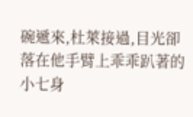碗遞來,杜萊接過,目光卻落在他手臂上乖乖趴著的小七身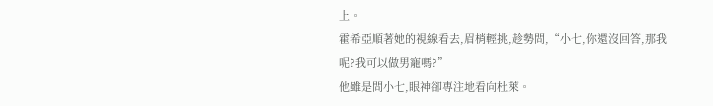上。
霍希亞順著她的視線看去,眉梢輕挑,趁勢問,“小七,你還沒回答,那我呢?我可以做男寵嗎?”
他雖是問小七,眼神卻專注地看向杜萊。